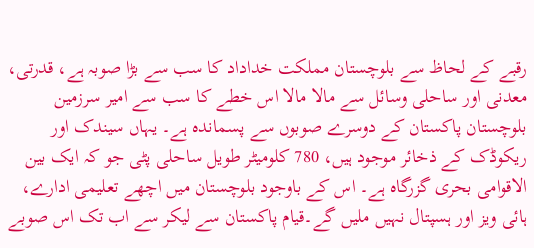رقبے کے لحاظ سے بلوچستان مملکت خداداد کا سب سے بڑا صوبہ ہے، قدرتی، معدنی اور ساحلی وسائل سے مالا مالا اس خطے کا سب سے امیر سرزمین بلوچستان پاکستان کے دوسرے صوبوں سے پسماندہ ہے۔ یہاں سیندک اور ریکوڈک کے ذخائر موجود ہیں، 780 کلومیٹر طویل ساحلی پٹی جو کہ ایک بین الاقوامی بحری گزرگاہ ہے۔ اس کے باوجود بلوچستان میں اچھے تعلیمی ادارے، ہائی ویز اور ہسپتال نہیں ملیں گے۔قیام پاکستان سے لیکر سے اب تک اس صوبے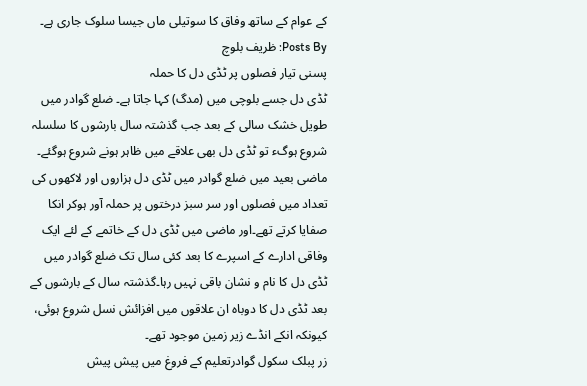کے عوام کے ساتھ وفاق کا سوتیلی ماں جیسا سلوک جاری ہے۔
Posts By: ظریف بلوچ
پسنی تیار فصلوں پر ٹڈی دل کا حملہ
ٹڈی دل جسے بلوچی میں (مدگ) کہا جاتا ہے۔ ضلع گوادر میں طویل خشک سالی کے بعد جب گذشتہ سال بارشوں کا سلسلہ شروع ہوگء تو ٹڈی دل بھی علاقے میں ظاہر ہونے شروع ہوگئے۔ ماضی بعید میں ضلع گوادر میں ٹڈی دل ہزاروں اور لاکھوں کی تعداد میں فصلوں اور سر سبز درختوں پر حملہ آور ہوکر انکا صفایا کرتے تھے۔اور ماضی میں ٹڈی دل کے خاتمے کے لئے ایک وفاقی ادارے کے اسپرے کا بعد کئی سال تک ضلع گوادر میں ٹڈی دل کا نام و نشان باقی نہیں رہا۔گذشتہ سال کے بارشوں کے بعد ٹڈی دل کا دوباہ ان علاقوں میں افزائش نسل شروع ہوئی، کیونکہ انکے انڈے زیر زمین موجود تھے۔
زر پبلک سکول گوادرتعلیم کے فروغ میں پیش پیش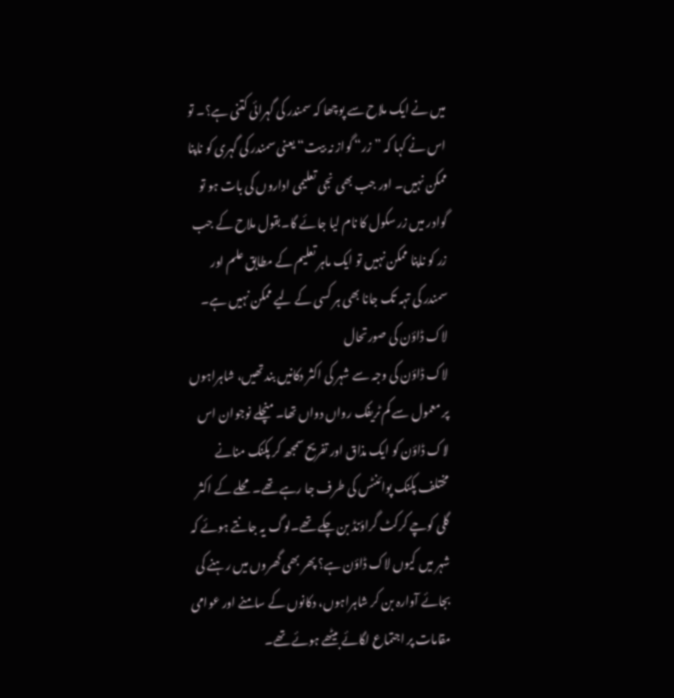میں نے ایک ملاح سے پوچھا کہ سمندر کی گہرائی کتنی ہے؟۔ تو اس نے کہا کہ ”زر“ گواز نہ بیت“ یعنی سمندر کی گہری کو ناپنا ممکن نہیں۔ اور جب بھی نجی تعلیمی اداروں کی بات ہو تو گوادر میں زر سکول کا نام لیا جائے گا۔بقول ملاح کے جب زر کو ناپنا ممکن نہیں تو ایک ماہر تعلیم کے مطابق علم اور سمندر کی تہہ تک جانا بھی ہر کسی کے لیے ممکن نہیں ہے۔
لاک ڈاؤن کی صورتحال
لاک ڈاؤن کی وجہ سے شہر کی اکثر دکانیں بند تھیں، شاہراہوں پر معمول سے کم ٹریفک رواں دواں تھا۔ منچلے نوجوان اس لاک ڈاؤن کو ایک مذاق اور تفریح سمجھ کر پکنک منانے مختلف پکنک پوائنٹس کی طرف جا رہے تھے۔ محلے کے اکثر گلی کوچے کرکٹ گراؤنڈ بن چکے تھے۔لوگ یہ جانتے ہوئے کہ شہر میں کیوں لاک ڈاؤن ہے؟ پھر بھی گھروں میں رہنے کی بجائے آوارہ بن کر شاہراہوں، دکانوں کے سامنے اور عوامی مقامات پر اجتماع لگائے بیٹھے ہوئے تھے۔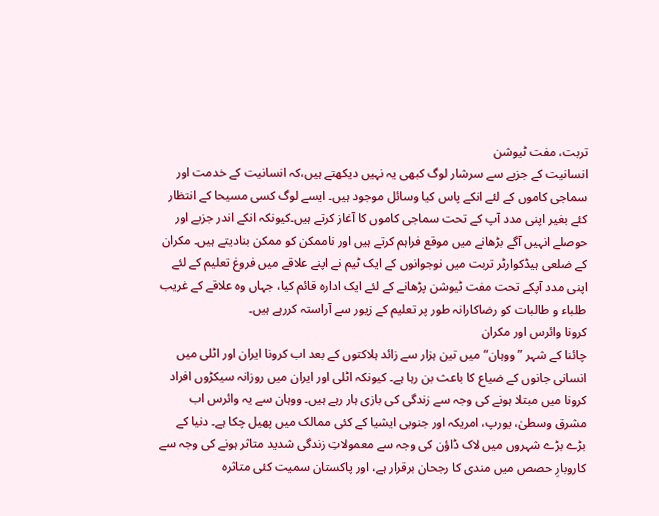تربت، مفت ٹیوشن
انسانیت کے جزبے سے سرشار لوگ کبھی یہ نہیں دیکھتے ہیں،کہ انسانیت کے خدمت اور سماجی کاموں کے لئے انکے پاس کیا وسائل موجود ہیں۔ ایسے لوگ کسی مسیحا کے انتظار کئے بغیر اپنی مدد آپ کے تحت سماجی کاموں کا آغاز کرتے ہیں۔کیونکہ انکے اندر جزبے اور حوصلے انہیں آگے بڑھانے میں موقع فراہم کرتے ہیں اور ناممکن کو ممکن بنادیتے ہیں۔ مکران کے ضلعی ہیڈکوارٹر تربت میں نوجوانوں کے ایک ٹیم نے اپنے علاقے میں فروغ تعلیم کے لئے اپنی مدد آپکے تحت مفت ٹیوشن پڑھانے کے لئے ایک ادارہ قائم کیا، جہاں وہ علاقے کے غریب طلباء و طالبات کو رضاکارانہ طور پر تعلیم کے زیور سے آراستہ کررہے ہیں۔
کرونا وائرس اور مکران
چائنا کے شہر ”ووہان“ میں تین ہزار سے زائد ہلاکتوں کے بعد اب کرونا ایران اور اٹلی میں انسانی جانوں کے ضیاع کا باعث بن رہا ہے۔ کیونکہ اٹلی اور ایران میں روزانہ سیکڑوں افراد کرونا میں مبتلا ہونے کی وجہ سے زندگی کی بازی ہار رہے ہیں۔ ووہان سے یہ وائرس اب مشرق وسطیٰ، یورپ، امریکہ اور جنوبی ایشیا کے کئی ممالک میں پھیل چکا ہے۔ دنیا کے بڑے بڑے شہروں میں لاک ڈاؤن کی وجہ سے معمولاتِ زندگی شدید متاثر ہونے کی وجہ سے کاروبارِ حصص میں مندی کا رجحان برقرار ہے، اور پاکستان سمیت کئی متاثرہ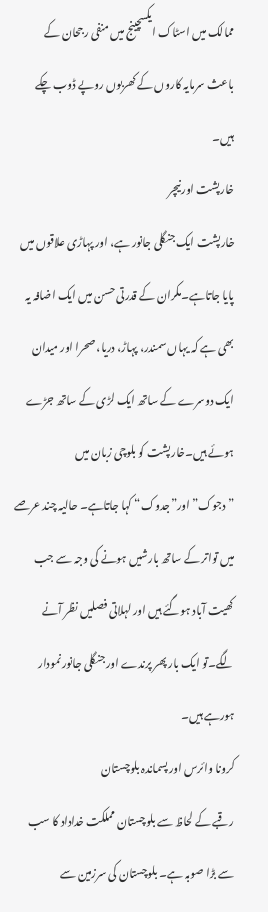ممالک میں اسٹاک ایکسچینج میں منفی رجحان کے باعث سرمایہ کاروں کے کھربوں روپے ڈوب چکے ہیں۔
خارپشت اور نیچر
خارپشت ایک جنگلی جانور ہے، اور پہاڑی علاقوں میں پایا جاتاہے۔مکران کے قدرتی حسن میں ایک اضافہ یہ بھی ہے کہ یہاں سمندر، پہاڑ، دریا، صحرا اور میدان ایک دوسرے کے ساتھ ایک لڑی کے ساتھ جڑے ہوئے ہیں۔خارپشت کو بلوچی زبان میں ”دجوک”اور”جدوک“ کہا جاتاہے۔ حالیہ چند عرصے میں تواتر کے ساتھ بارشیں ہونے کی وجہ سے جب کھیت آباد ہوگئے ہیں اور لہلاتی فصلیں نظر آنے لگے۔تو ایک بار پھر پرندے اور جنگلی جانور نمودار ہورہے ہیں۔
کرونا وائرس اور پسماندہ بلوچستان
رقبے کے لحاظ سے بلوچستان مملکت خداداد کا سب سے بڑا صوبہ ہے۔ بلوچستان کی سرزمین سے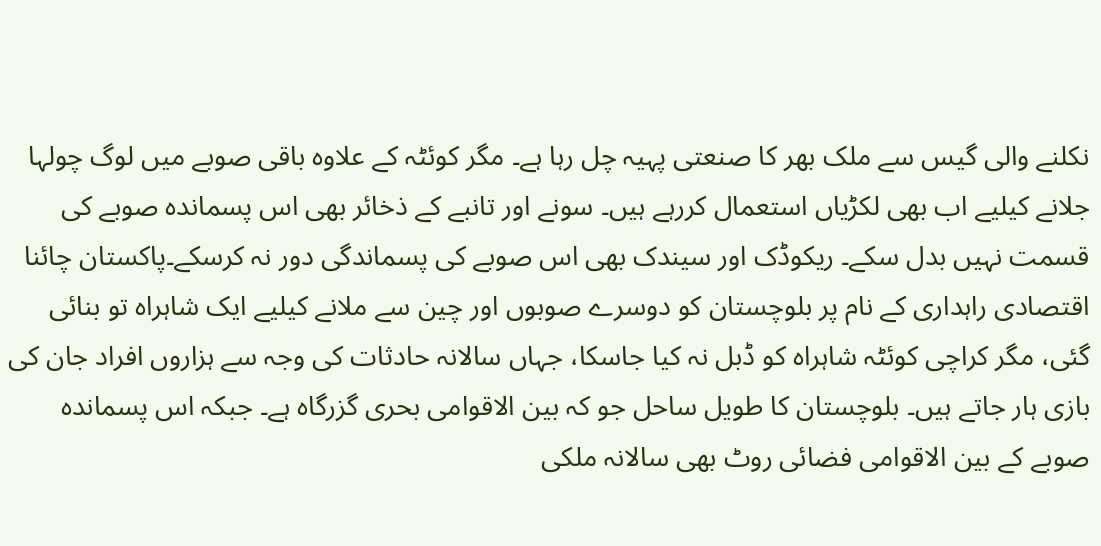نکلنے والی گیس سے ملک بھر کا صنعتی پہیہ چل رہا ہے۔ مگر کوئٹہ کے علاوہ باقی صوبے میں لوگ چولہا جلانے کیلیے اب بھی لکڑیاں استعمال کررہے ہیں۔ سونے اور تانبے کے ذخائر بھی اس پسماندہ صوبے کی قسمت نہیں بدل سکے۔ ریکوڈک اور سیندک بھی اس صوبے کی پسماندگی دور نہ کرسکے۔پاکستان چائنا اقتصادی راہداری کے نام پر بلوچستان کو دوسرے صوبوں اور چین سے ملانے کیلیے ایک شاہراہ تو بنائی گئی، مگر کراچی کوئٹہ شاہراہ کو ڈبل نہ کیا جاسکا، جہاں سالانہ حادثات کی وجہ سے ہزاروں افراد جان کی بازی ہار جاتے ہیں۔ بلوچستان کا طویل ساحل جو کہ بین الاقوامی بحری گزرگاہ ہے۔ جبکہ اس پسماندہ صوبے کے بین الاقوامی فضائی روٹ بھی سالانہ ملکی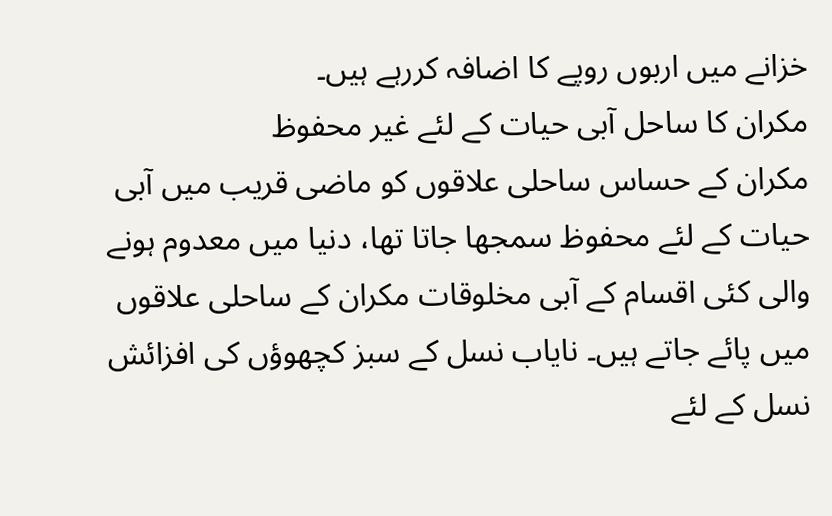خزانے میں اربوں روپے کا اضافہ کررہے ہیں۔
مکران کا ساحل آبی حیات کے لئے غیر محفوظ
مکران کے حساس ساحلی علاقوں کو ماضی قریب میں آبی حیات کے لئے محفوظ سمجھا جاتا تھا، دنیا میں معدوم ہونے والی کئی اقسام کے آبی مخلوقات مکران کے ساحلی علاقوں میں پائے جاتے ہیں۔ نایاب نسل کے سبز کچھوؤں کی افزائش نسل کے لئے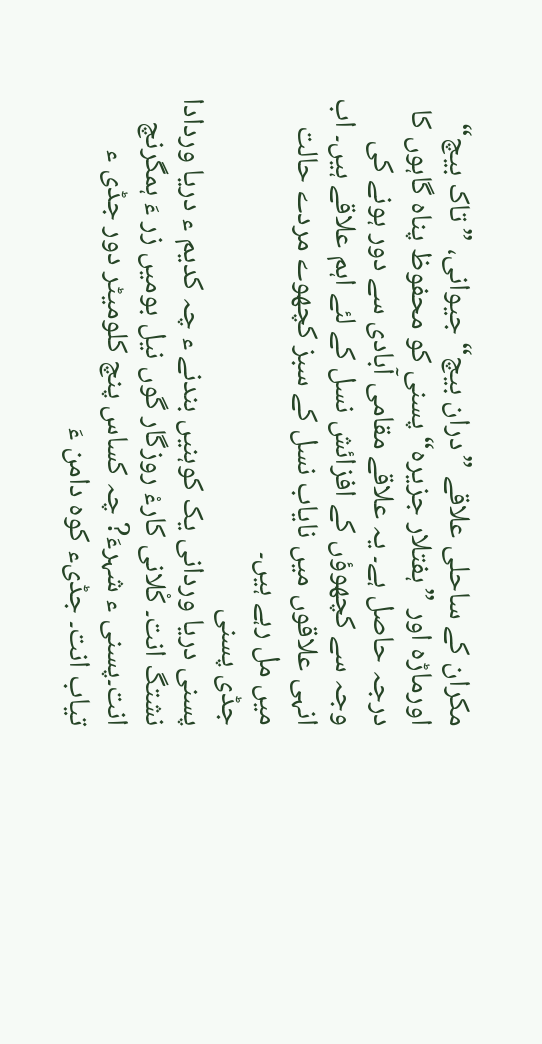مکران کے ساحلی علاقے ”دران بیچ“ جیوانی، ”تاک بیچ“ اورماڑہ اور ”ہفتلار جزیرہ“ پسنی کو محفوظ پناہ گاہوں کا درجہ حاصل ہے۔ یہ علاقے مقامی آبادی سے دور ہونے کی وجہ سے کچھوؤں کے افزائش نسل کے لئے اہم علاقے ہیں۔ اب انہی علاقوں میں نایاب نسل کے سبز کچھوے مردے حالت میں مل رہے ہیں۔
جڈی پسنی
پسنی دریا وردانی یک کوہنیں بندنے ء چہ کدیم ء دریا وردادا نشتگ انت۔ کْلانی کارءْ روزگار گوں نیل بومیں زر ءَ ہمگرنچ انت۔پسنی ء شہرءَ? چہ کساس پنچ کلومیٹر دور جڈی ء تیاب انت۔ جڈیء کوہ دامن ءَ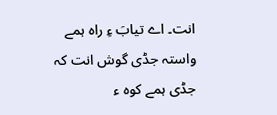انت۔ اے تیابَ ءِ راہ ہمے واستہ جڈی گوش انت کہ جڈی ہمے کوہ ء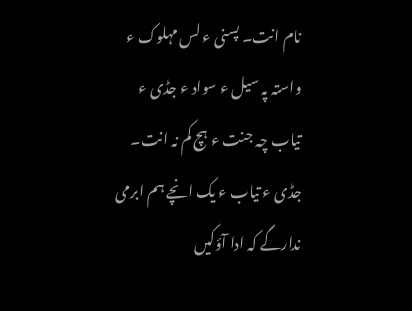نام انت۔ پسنی ء لس مہلوک ء واستہ پہ سیل ء سواد ء جڈی ء تیاب چہ جنت ء ہچ کم نہ انت۔ جڈی ء تیاب ء یک انچے ہم ابرمی ندارگے کہ ادا آؤکیں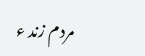مردم زند ء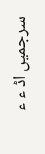سرجمیں اڈ ء ء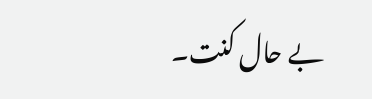بے حال کنت۔